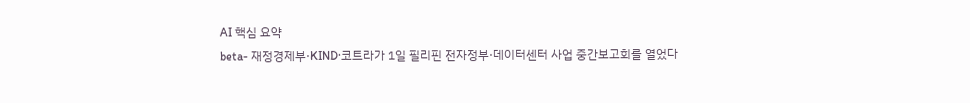AI 핵심 요약
beta- 재정경제부·KIND·코트라가 1일 필리핀 전자정부·데이터센터 사업 중간보고회를 열었다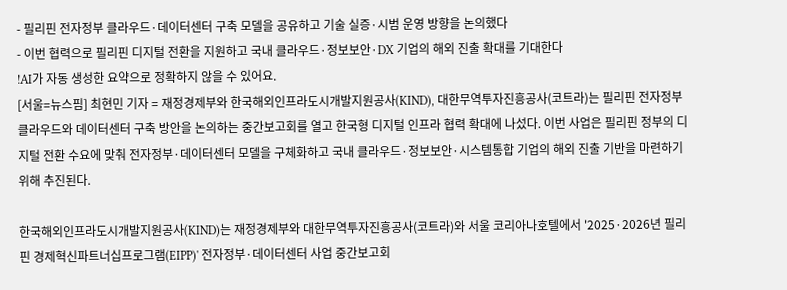- 필리핀 전자정부 클라우드·데이터센터 구축 모델을 공유하고 기술 실증·시범 운영 방향을 논의했다
- 이번 협력으로 필리핀 디지털 전환을 지원하고 국내 클라우드·정보보안·DX 기업의 해외 진출 확대를 기대한다
!AI가 자동 생성한 요약으로 정확하지 않을 수 있어요.
[서울=뉴스핌] 최현민 기자 = 재정경제부와 한국해외인프라도시개발지원공사(KIND), 대한무역투자진흥공사(코트라)는 필리핀 전자정부 클라우드와 데이터센터 구축 방안을 논의하는 중간보고회를 열고 한국형 디지털 인프라 협력 확대에 나섰다. 이번 사업은 필리핀 정부의 디지털 전환 수요에 맞춰 전자정부·데이터센터 모델을 구체화하고 국내 클라우드·정보보안·시스템통합 기업의 해외 진출 기반을 마련하기 위해 추진된다.

한국해외인프라도시개발지원공사(KIND)는 재정경제부와 대한무역투자진흥공사(코트라)와 서울 코리아나호텔에서 '2025·2026년 필리핀 경제혁신파트너십프로그램(EIPP)' 전자정부·데이터센터 사업 중간보고회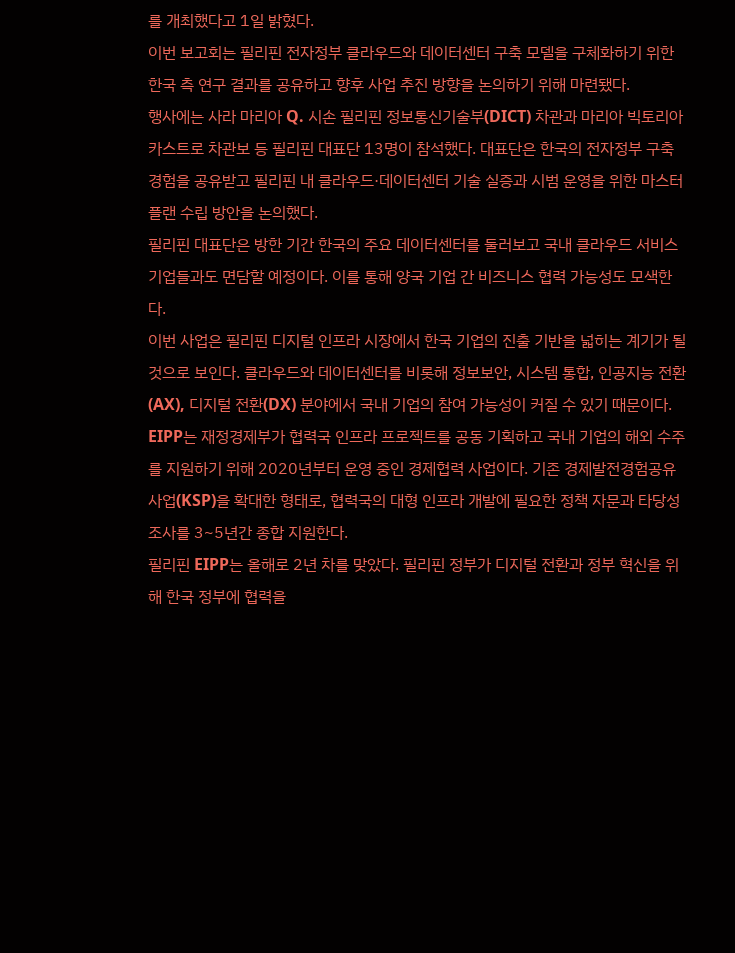를 개최했다고 1일 밝혔다.
이번 보고회는 필리핀 전자정부 클라우드와 데이터센터 구축 모델을 구체화하기 위한 한국 측 연구 결과를 공유하고 향후 사업 추진 방향을 논의하기 위해 마련됐다.
행사에는 사라 마리아 Q. 시손 필리핀 정보통신기술부(DICT) 차관과 마리아 빅토리아 카스트로 차관보 등 필리핀 대표단 13명이 참석했다. 대표단은 한국의 전자정부 구축 경험을 공유받고 필리핀 내 클라우드·데이터센터 기술 실증과 시범 운영을 위한 마스터플랜 수립 방안을 논의했다.
필리핀 대표단은 방한 기간 한국의 주요 데이터센터를 둘러보고 국내 클라우드 서비스 기업들과도 면담할 예정이다. 이를 통해 양국 기업 간 비즈니스 협력 가능성도 모색한다.
이번 사업은 필리핀 디지털 인프라 시장에서 한국 기업의 진출 기반을 넓히는 계기가 될 것으로 보인다. 클라우드와 데이터센터를 비롯해 정보보안, 시스템 통합, 인공지능 전환(AX), 디지털 전환(DX) 분야에서 국내 기업의 참여 가능성이 커질 수 있기 때문이다.
EIPP는 재정경제부가 협력국 인프라 프로젝트를 공동 기획하고 국내 기업의 해외 수주를 지원하기 위해 2020년부터 운영 중인 경제협력 사업이다. 기존 경제발전경험공유사업(KSP)을 확대한 형태로, 협력국의 대형 인프라 개발에 필요한 정책 자문과 타당성조사를 3~5년간 종합 지원한다.
필리핀 EIPP는 올해로 2년 차를 맞았다. 필리핀 정부가 디지털 전환과 정부 혁신을 위해 한국 정부에 협력을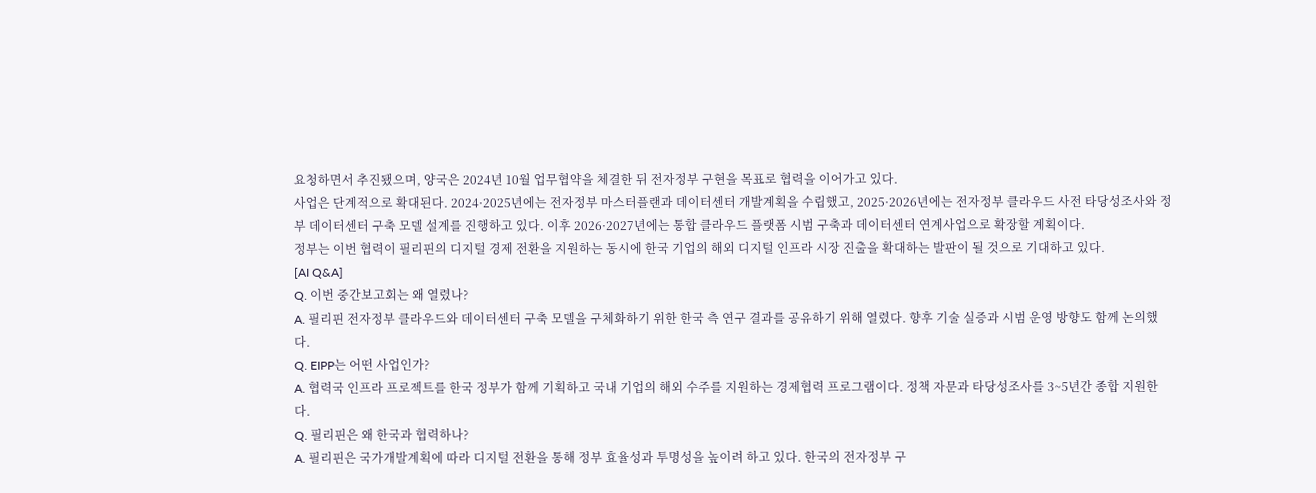요청하면서 추진됐으며, 양국은 2024년 10월 업무협약을 체결한 뒤 전자정부 구현을 목표로 협력을 이어가고 있다.
사업은 단계적으로 확대된다. 2024·2025년에는 전자정부 마스터플랜과 데이터센터 개발계획을 수립했고, 2025·2026년에는 전자정부 클라우드 사전 타당성조사와 정부 데이터센터 구축 모델 설계를 진행하고 있다. 이후 2026·2027년에는 통합 클라우드 플랫폼 시범 구축과 데이터센터 연계사업으로 확장할 계획이다.
정부는 이번 협력이 필리핀의 디지털 경제 전환을 지원하는 동시에 한국 기업의 해외 디지털 인프라 시장 진출을 확대하는 발판이 될 것으로 기대하고 있다.
[AI Q&A]
Q. 이번 중간보고회는 왜 열렸나?
A. 필리핀 전자정부 클라우드와 데이터센터 구축 모델을 구체화하기 위한 한국 측 연구 결과를 공유하기 위해 열렸다. 향후 기술 실증과 시범 운영 방향도 함께 논의했다.
Q. EIPP는 어떤 사업인가?
A. 협력국 인프라 프로젝트를 한국 정부가 함께 기획하고 국내 기업의 해외 수주를 지원하는 경제협력 프로그램이다. 정책 자문과 타당성조사를 3~5년간 종합 지원한다.
Q. 필리핀은 왜 한국과 협력하나?
A. 필리핀은 국가개발계획에 따라 디지털 전환을 통해 정부 효율성과 투명성을 높이려 하고 있다. 한국의 전자정부 구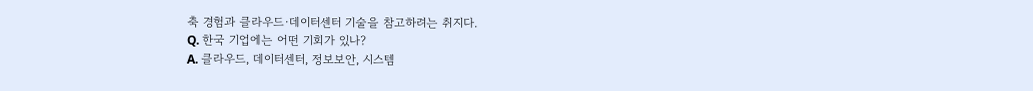축 경험과 클라우드·데이터센터 기술을 참고하려는 취지다.
Q. 한국 기업에는 어떤 기회가 있나?
A. 클라우드, 데이터센터, 정보보안, 시스템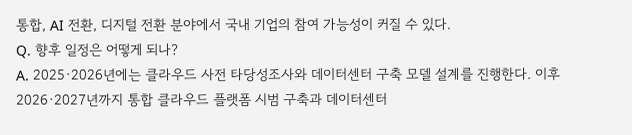통합, AI 전환, 디지털 전환 분야에서 국내 기업의 참여 가능성이 커질 수 있다.
Q. 향후 일정은 어떻게 되나?
A. 2025·2026년에는 클라우드 사전 타당성조사와 데이터센터 구축 모델 설계를 진행한다. 이후 2026·2027년까지 통합 클라우드 플랫폼 시범 구축과 데이터센터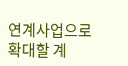연계사업으로 확대할 계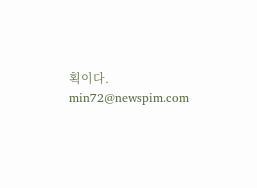획이다.
min72@newspim.com